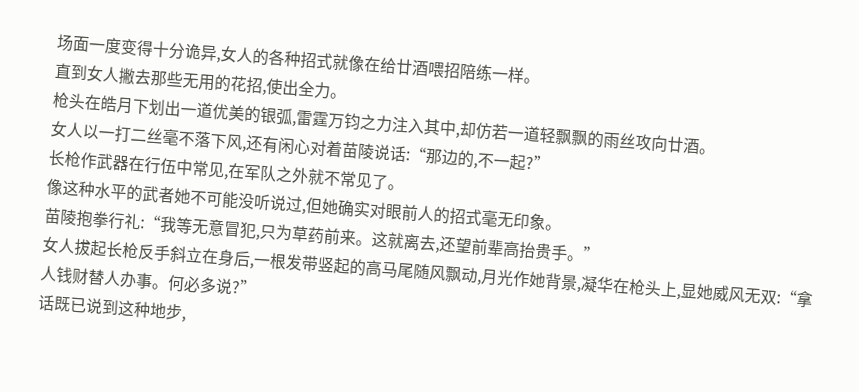场面一度变得十分诡异,女人的各种招式就像在给廿酒喂招陪练一样。
直到女人撇去那些无用的花招,使出全力。
枪头在皓月下划出一道优美的银弧,雷霆万钧之力注入其中,却仿若一道轻飘飘的雨丝攻向廿酒。
女人以一打二丝毫不落下风,还有闲心对着苗陵说话:“那边的,不一起?”
长枪作武器在行伍中常见,在军队之外就不常见了。
像这种水平的武者她不可能没听说过,但她确实对眼前人的招式毫无印象。
苗陵抱拳行礼:“我等无意冒犯,只为草药前来。这就离去,还望前辈高抬贵手。”
女人拔起长枪反手斜立在身后,一根发带竖起的高马尾随风飘动,月光作她背景,凝华在枪头上,显她威风无双:“拿人钱财替人办事。何必多说?”
话既已说到这种地步,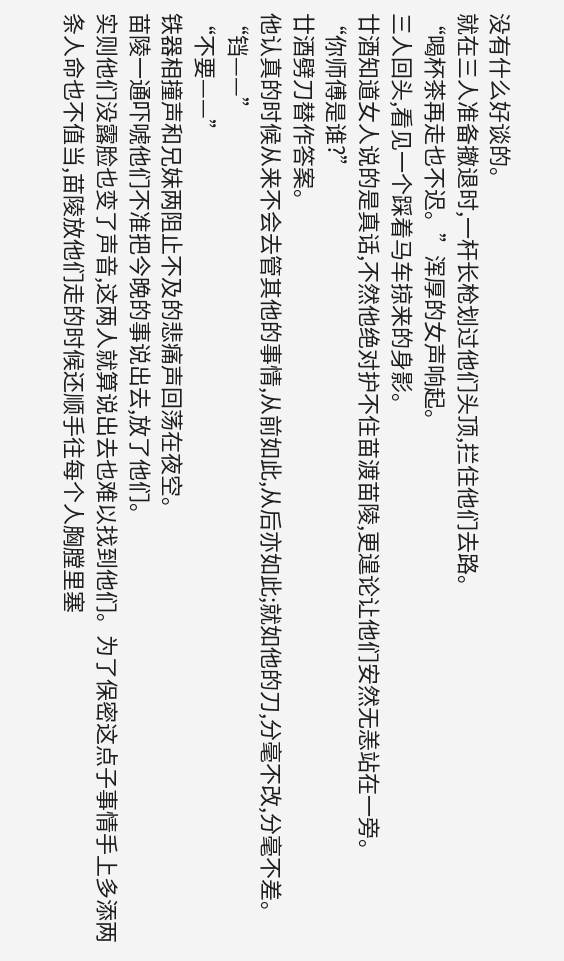没有什么好谈的。
就在三人准备撤退时,一杆长枪划过他们头顶,拦住他们去路。
“喝杯茶再走也不迟。”浑厚的女声响起。
三人回头,看见一个踩着马车掠来的身影。
廿酒知道女人说的是真话,不然他绝对护不住苗渡苗陵,更遑论让他们安然无恙站在一旁。
“你师傅是谁?”
廿酒劈刀替作答案。
他认真的时候从来不会去管其他的事情,从前如此,从后亦如此;就如他的刀,分毫不改,分毫不差。
“铛——”
“不要——”
铁器相撞声和兄妹两阻止不及的悲痛声回荡在夜空。
苗陵一通吓唬他们不准把今晚的事说出去,放了他们。
实则他们没露脸也变了声音,这两人就算说出去也难以找到他们。为了保密这点子事情手上多添两条人命也不值当,苗陵放他们走的时候还顺手往每个人胸膛里塞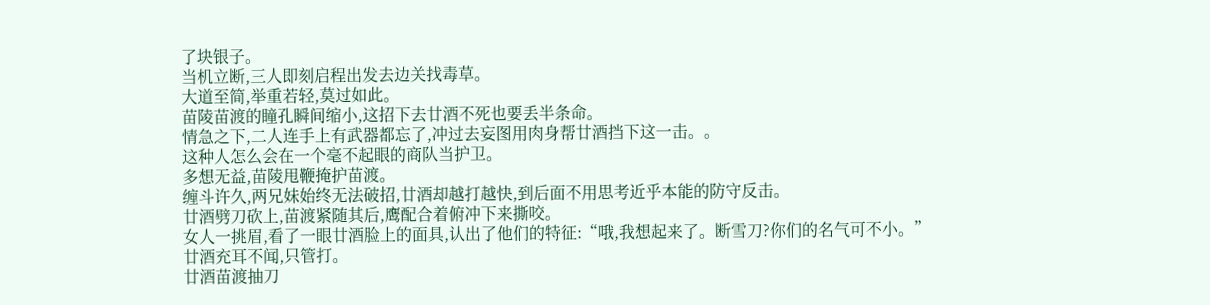了块银子。
当机立断,三人即刻启程出发去边关找毒草。
大道至简,举重若轻,莫过如此。
苗陵苗渡的瞳孔瞬间缩小,这招下去廿酒不死也要丢半条命。
情急之下,二人连手上有武器都忘了,冲过去妄图用肉身帮廿酒挡下这一击。。
这种人怎么会在一个毫不起眼的商队当护卫。
多想无益,苗陵甩鞭掩护苗渡。
缠斗许久,两兄妹始终无法破招,廿酒却越打越快,到后面不用思考近乎本能的防守反击。
廿酒劈刀砍上,苗渡紧随其后,鹰配合着俯冲下来撕咬。
女人一挑眉,看了一眼廿酒脸上的面具,认出了他们的特征:“哦,我想起来了。断雪刀?你们的名气可不小。”
廿酒充耳不闻,只管打。
廿酒苗渡抽刀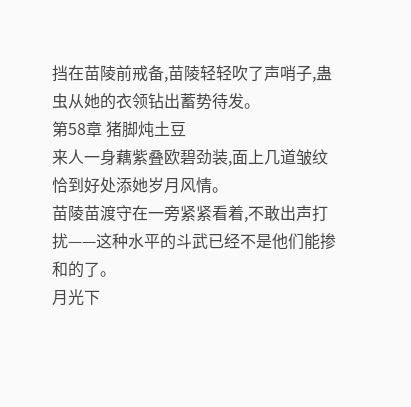挡在苗陵前戒备,苗陵轻轻吹了声哨子,蛊虫从她的衣领钻出蓄势待发。
第58章 猪脚炖土豆
来人一身藕紫叠欧碧劲装,面上几道皱纹恰到好处添她岁月风情。
苗陵苗渡守在一旁紧紧看着,不敢出声打扰——这种水平的斗武已经不是他们能掺和的了。
月光下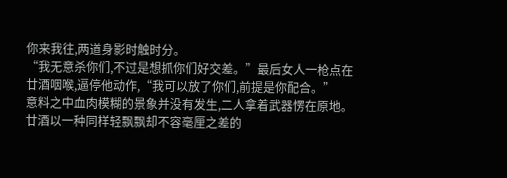你来我往,两道身影时触时分。
“我无意杀你们,不过是想抓你们好交差。”最后女人一枪点在廿酒咽喉,逼停他动作,“我可以放了你们,前提是你配合。”
意料之中血肉模糊的景象并没有发生,二人拿着武器愣在原地。
廿酒以一种同样轻飘飘却不容毫厘之差的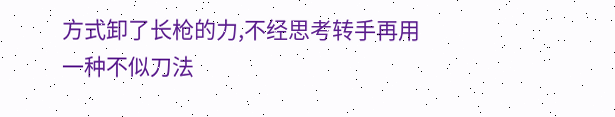方式卸了长枪的力,不经思考转手再用一种不似刀法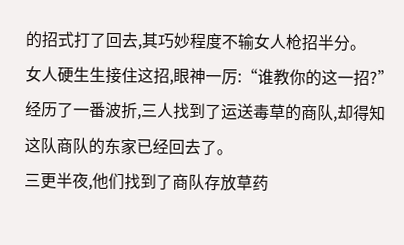的招式打了回去,其巧妙程度不输女人枪招半分。
女人硬生生接住这招,眼神一厉:“谁教你的这一招?”
经历了一番波折,三人找到了运送毒草的商队,却得知这队商队的东家已经回去了。
三更半夜,他们找到了商队存放草药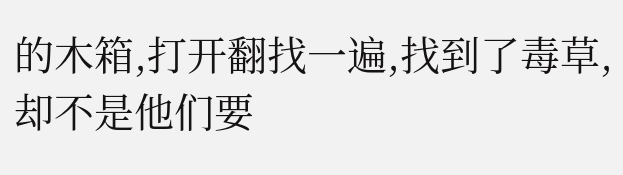的木箱,打开翻找一遍,找到了毒草,却不是他们要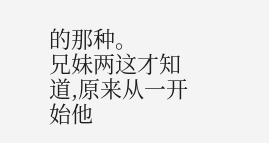的那种。
兄妹两这才知道,原来从一开始他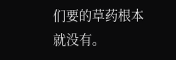们要的草药根本就没有。